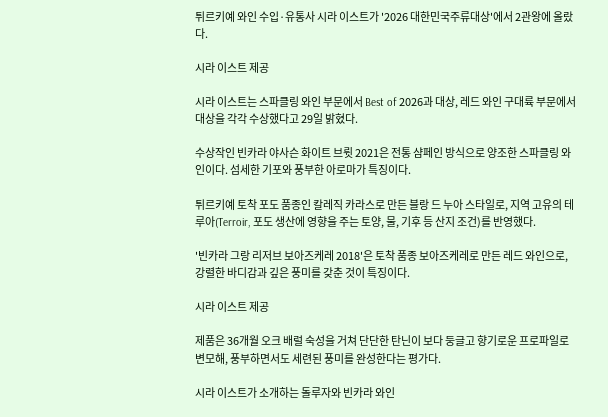튀르키예 와인 수입·유통사 시라 이스트가 '2026 대한민국주류대상'에서 2관왕에 올랐다.

시라 이스트 제공

시라 이스트는 스파클링 와인 부문에서 Best of 2026과 대상, 레드 와인 구대륙 부문에서 대상을 각각 수상했다고 29일 밝혔다.

수상작인 빈카라 야사슨 화이트 브륏 2021은 전통 샴페인 방식으로 양조한 스파클링 와인이다. 섬세한 기포와 풍부한 아로마가 특징이다.

튀르키예 토착 포도 품종인 칼레직 카라스로 만든 블랑 드 누아 스타일로, 지역 고유의 테루아(Terroir, 포도 생산에 영향을 주는 토양, 물, 기후 등 산지 조건)를 반영했다.

'빈카라 그랑 리저브 보아즈케레 2018'은 토착 품종 보아즈케레로 만든 레드 와인으로, 강렬한 바디감과 깊은 풍미를 갖춘 것이 특징이다.

시라 이스트 제공

제품은 36개월 오크 배럴 숙성을 거쳐 단단한 탄닌이 보다 둥글고 향기로운 프로파일로 변모해, 풍부하면서도 세련된 풍미를 완성한다는 평가다.

시라 이스트가 소개하는 돌루자와 빈카라 와인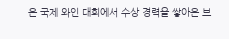은 국제 와인 대회에서 수상 경력을 쌓아온 브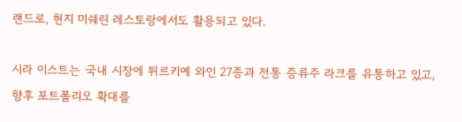랜드로, 현지 미쉐린 레스토랑에서도 활용되고 있다.

시라 이스트는 국내 시장에 튀르키예 와인 27종과 전통 증류주 라크를 유통하고 있고, 향후 포트폴리오 확대를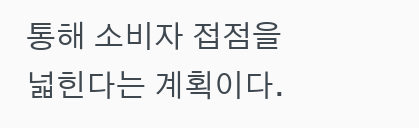통해 소비자 접점을 넓힌다는 계획이다.